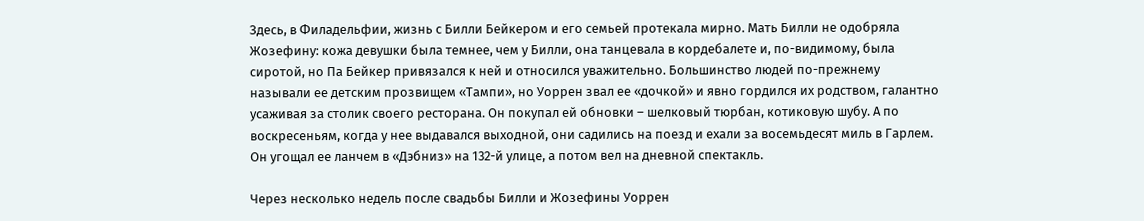Здесь, в Филадельфии, жизнь с Билли Бейкером и его семьей протекала мирно. Мать Билли не одобряла Жозефину: кожа девушки была темнее, чем у Билли, она танцевала в кордебалете и, по-видимому, была сиротой, но Па Бейкер привязался к ней и относился уважительно. Большинство людей по-прежнему называли ее детским прозвищем «Тампи», но Уоррен звал ее «дочкой» и явно гордился их родством, галантно усаживая за столик своего ресторана. Он покупал ей обновки – шелковый тюрбан, котиковую шубу. А по воскресеньям, когда у нее выдавался выходной, они садились на поезд и ехали за восемьдесят миль в Гарлем. Он угощал ее ланчем в «Дэбниз» на 132-й улице, а потом вел на дневной спектакль.

Через несколько недель после свадьбы Билли и Жозефины Уоррен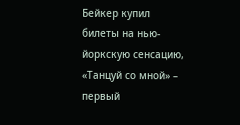Бейкер купил билеты на нью-йоркскую сенсацию, «Танцуй со мной» – первый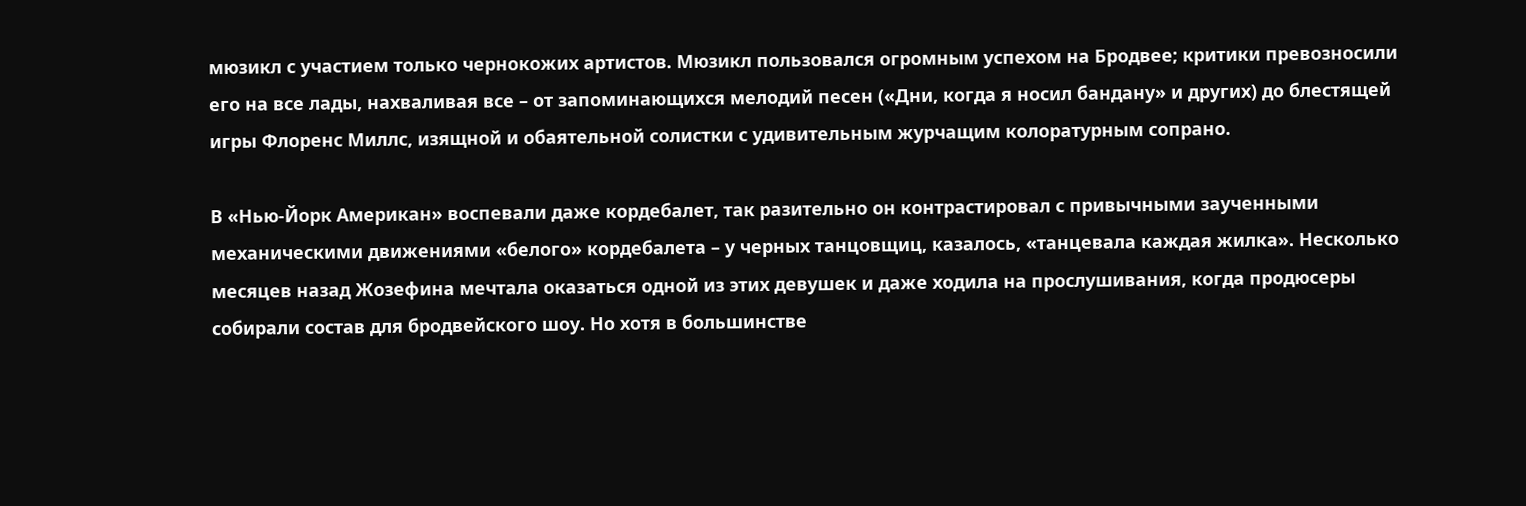мюзикл с участием только чернокожих артистов. Мюзикл пользовался огромным успехом на Бродвее; критики превозносили его на все лады, нахваливая все – от запоминающихся мелодий песен («Дни, когда я носил бандану» и других) до блестящей игры Флоренс Миллс, изящной и обаятельной солистки с удивительным журчащим колоратурным сопрано.

В «Нью-Йорк Американ» воспевали даже кордебалет, так разительно он контрастировал с привычными заученными механическими движениями «белого» кордебалета – у черных танцовщиц, казалось, «танцевала каждая жилка». Несколько месяцев назад Жозефина мечтала оказаться одной из этих девушек и даже ходила на прослушивания, когда продюсеры собирали состав для бродвейского шоу. Но хотя в большинстве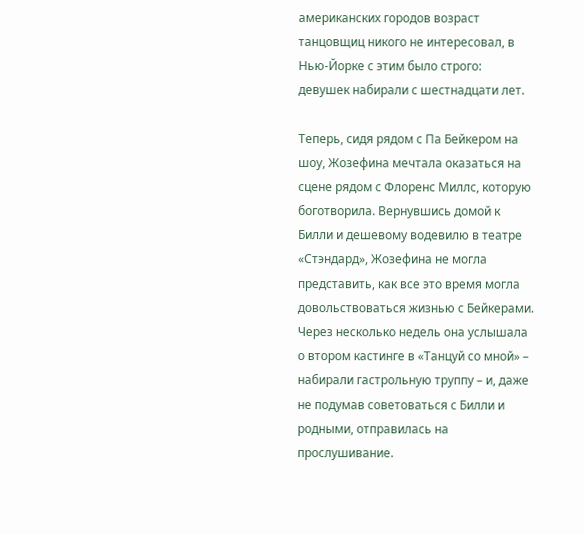американских городов возраст танцовщиц никого не интересовал, в Нью-Йорке с этим было строго: девушек набирали с шестнадцати лет.

Теперь, сидя рядом с Па Бейкером на шоу, Жозефина мечтала оказаться на сцене рядом с Флоренс Миллс, которую боготворила. Вернувшись домой к Билли и дешевому водевилю в театре «Стэндард», Жозефина не могла представить, как все это время могла довольствоваться жизнью с Бейкерами. Через несколько недель она услышала о втором кастинге в «Танцуй со мной» – набирали гастрольную труппу – и, даже не подумав советоваться с Билли и родными, отправилась на прослушивание.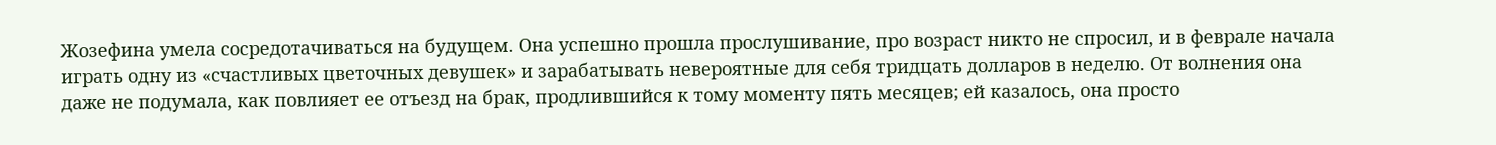Жозефина умела сосредотачиваться на будущем. Она успешно прошла прослушивание, про возраст никто не спросил, и в феврале начала играть одну из «счастливых цветочных девушек» и зарабатывать невероятные для себя тридцать долларов в неделю. От волнения она даже не подумала, как повлияет ее отъезд на брак, продлившийся к тому моменту пять месяцев; ей казалось, она просто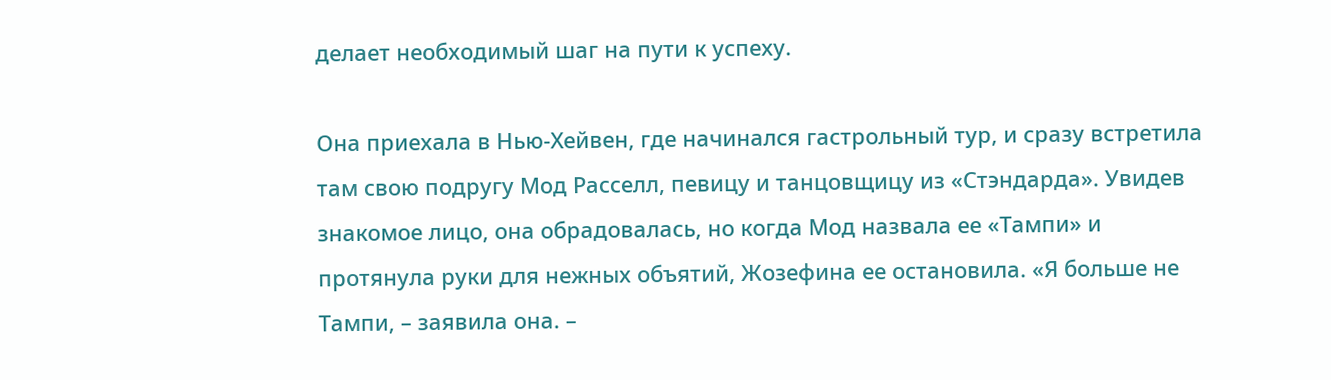делает необходимый шаг на пути к успеху.

Она приехала в Нью-Хейвен, где начинался гастрольный тур, и сразу встретила там свою подругу Мод Расселл, певицу и танцовщицу из «Стэндарда». Увидев знакомое лицо, она обрадовалась, но когда Мод назвала ее «Тампи» и протянула руки для нежных объятий, Жозефина ее остановила. «Я больше не Тампи, – заявила она. –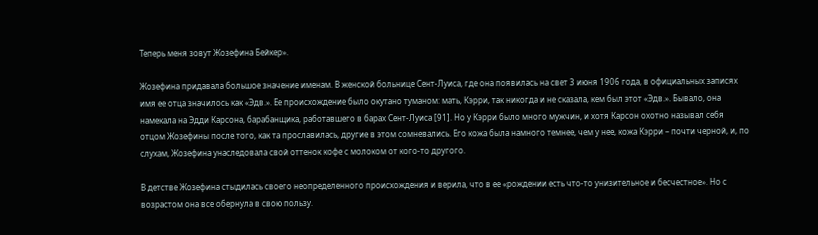Теперь меня зовут Жозефина Бейкер».

Жозефина придавала большое значение именам. В женской больнице Сент-Луиса, где она появилась на свет 3 июня 1906 года, в официальных записях имя ее отца значилось как «Эдв.». Ее происхождение было окутано туманом: мать, Кэрри, так никогда и не сказала, кем был этот «Эдв.». Бывало, она намекала на Эдди Карсона, барабанщика, работавшего в барах Сент-Луиса [91]. Но у Кэрри было много мужчин, и хотя Карсон охотно называл себя отцом Жозефины после того, как та прославилась, другие в этом сомневались. Его кожа была намного темнее, чем у нее, кожа Кэрри – почти черной, и, по слухам, Жозефина унаследовала свой оттенок кофе с молоком от кого-то другого.

В детстве Жозефина стыдилась своего неопределенного происхождения и верила, что в ее «рождении есть что-то унизительное и бесчестное». Но с возрастом она все обернула в свою пользу.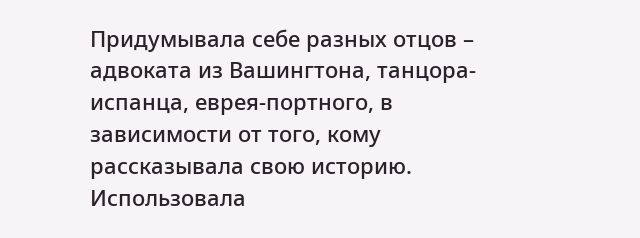Придумывала себе разных отцов – адвоката из Вашингтона, танцора-испанца, еврея-портного, в зависимости от того, кому рассказывала свою историю. Использовала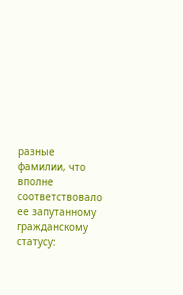разные фамилии, что вполне соответствовало ее запутанному гражданскому статусу: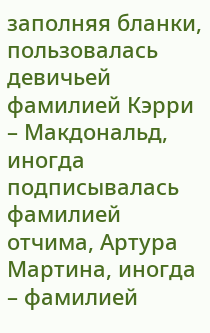заполняя бланки, пользовалась девичьей фамилией Кэрри – Макдональд, иногда подписывалась фамилией отчима, Артура Мартина, иногда – фамилией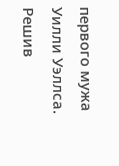первого мужа Уилли Уэллса. Решив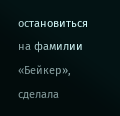остановиться на фамилии «Бейкер», сделала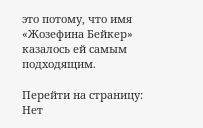это потому, что имя «Жозефина Бейкер» казалось ей самым подходящим.

Перейти на страницу:
Нет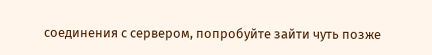соединения с сервером, попробуйте зайти чуть позже